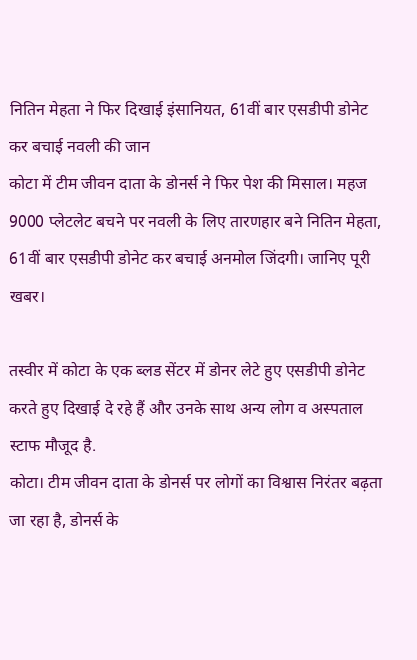नितिन मेहता ने फिर दिखाई इंसानियत, 61वीं बार एसडीपी डोनेट कर बचाई नवली की जान
कोटा में टीम जीवन दाता के डोनर्स ने फिर पेश की मिसाल। महज 9000 प्लेटलेट बचने पर नवली के लिए तारणहार बने नितिन मेहता, 61वीं बार एसडीपी डोनेट कर बचाई अनमोल जिंदगी। जानिए पूरी खबर।

तस्वीर में कोटा के एक ब्लड सेंटर में डोनर लेटे हुए एसडीपी डोनेट करते हुए दिखाई दे रहे हैं और उनके साथ अन्य लोग व अस्पताल स्टाफ मौजूद है.
कोटा। टीम जीवन दाता के डोनर्स पर लोगों का विश्वास निरंतर बढ़ता जा रहा है, डोनर्स के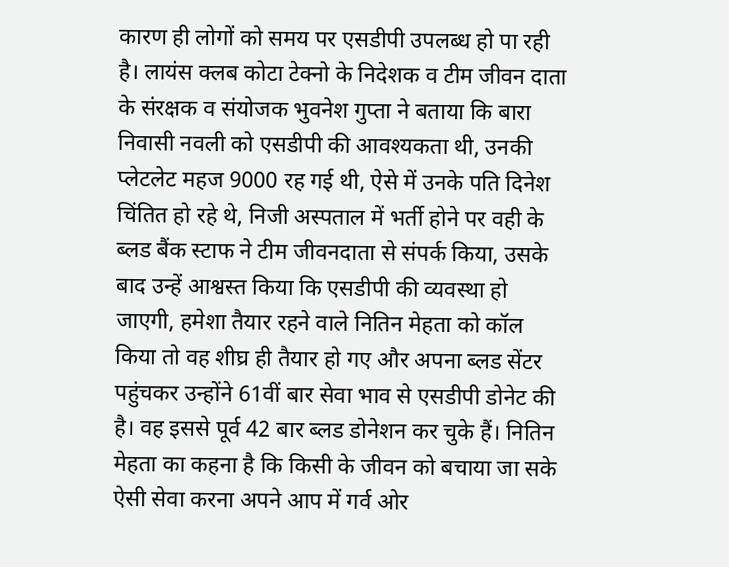कारण ही लोगों को समय पर एसडीपी उपलब्ध हो पा रही है। लायंस क्लब कोटा टेक्नो के निदेशक व टीम जीवन दाता के संरक्षक व संयोजक भुवनेश गुप्ता ने बताया कि बारा निवासी नवली को एसडीपी की आवश्यकता थी, उनकी प्लेटलेट महज 9000 रह गई थी, ऐसे में उनके पति दिनेश चिंतित हो रहे थे, निजी अस्पताल में भर्ती होने पर वही के ब्लड बैंक स्टाफ ने टीम जीवनदाता से संपर्क किया, उसके बाद उन्हें आश्वस्त किया कि एसडीपी की व्यवस्था हो जाएगी, हमेशा तैयार रहने वाले नितिन मेहता को कॉल किया तो वह शीघ्र ही तैयार हो गए और अपना ब्लड सेंटर पहुंचकर उन्होंने 61वीं बार सेवा भाव से एसडीपी डोनेट की है। वह इससे पूर्व 42 बार ब्लड डोनेशन कर चुके हैं। नितिन मेहता का कहना है कि किसी के जीवन को बचाया जा सके ऐसी सेवा करना अपने आप में गर्व ओर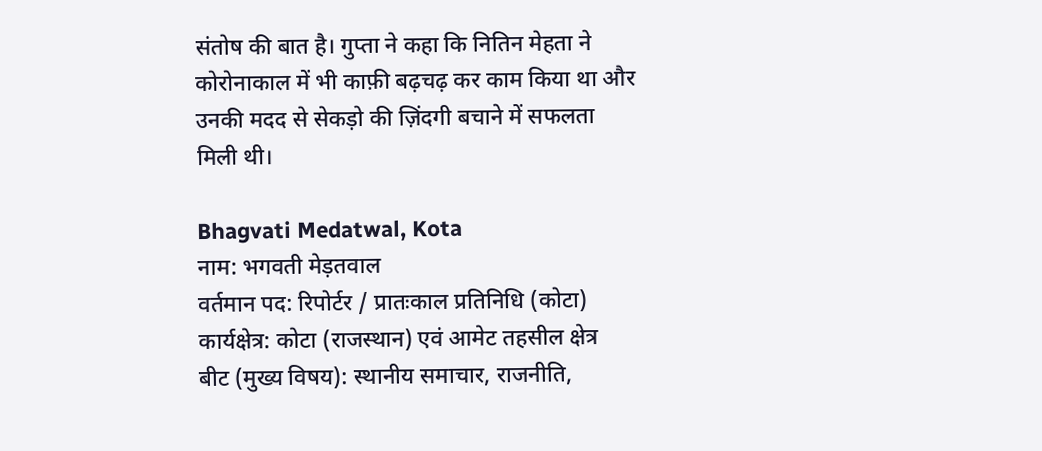संतोष की बात है। गुप्ता ने कहा कि नितिन मेहता ने कोरोनाकाल में भी काफ़ी बढ़चढ़ कर काम किया था और उनकी मदद से सेकड़ो की ज़िंदगी बचाने में सफलता मिली थी।

Bhagvati Medatwal, Kota
नाम: भगवती मेड़तवाल
वर्तमान पद: रिपोर्टर / प्रातःकाल प्रतिनिधि (कोटा)
कार्यक्षेत्र: कोटा (राजस्थान) एवं आमेट तहसील क्षेत्र
बीट (मुख्य विषय): स्थानीय समाचार, राजनीति,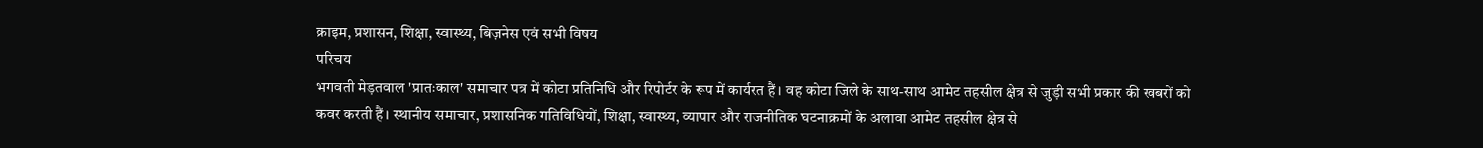क्राइम, प्रशासन, शिक्षा, स्वास्थ्य, बिज़नेस एवं सभी विषय
परिचय
भगवती मेड़तवाल 'प्रातःकाल' समाचार पत्र में कोटा प्रतिनिधि और रिपोर्टर के रूप में कार्यरत हैं। वह कोटा जिले के साथ-साथ आमेट तहसील क्षेत्र से जुड़ी सभी प्रकार की खबरों को कवर करती हैं। स्थानीय समाचार, प्रशासनिक गतिविधियों, शिक्षा, स्वास्थ्य, व्यापार और राजनीतिक घटनाक्रमों के अलावा आमेट तहसील क्षेत्र से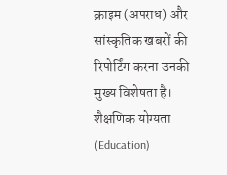क्राइम (अपराध) और सांस्कृतिक खबरों की रिपोर्टिंग करना उनकी मुख्य विशेषता है।
शैक्षणिक योग्यता (Education)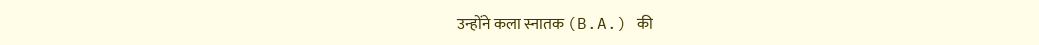उन्होंने कला स्नातक (B.A.) की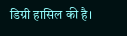डिग्री हासिल की है।